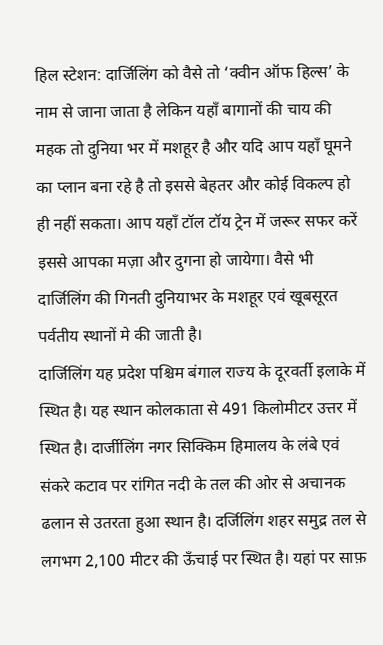हिल स्टेशन: दार्जिलिंग को वैसे तो ‘क्वीन ऑफ हिल्स’ के नाम से जाना जाता है लेकिन यहाँ बागानों की चाय की महक तो दुनिया भर में मशहूर है और यदि आप यहाँ घूमने का प्लान बना रहे है तो इससे बेहतर और कोई विकल्प हो ही नहीं सकता। आप यहाँ टॉल टॉय ट्रेन में जरूर सफर करें इससे आपका मज़ा और दुगना हो जायेगा। वैसे भी दार्जिलिंग की गिनती दुनियाभर के मशहूर एवं खूबसूरत पर्वतीय स्थानों मे की जाती है।
दार्जिलिंग यह प्रदेश पश्चिम बंगाल राज्य के दूरवर्ती इलाके में स्थित है। यह स्थान कोलकाता से 491 किलोमीटर उत्तर में स्थित है। दार्जीलिंग नगर सिक्किम हिमालय के लंबे एवं संकरे कटाव पर रांगित नदी के तल की ओर से अचानक ढलान से उतरता हुआ स्थान है। दर्जिलिंग शहर समुद्र तल से लगभग 2,100 मीटर की ऊँचाई पर स्थित है। यहां पर साफ़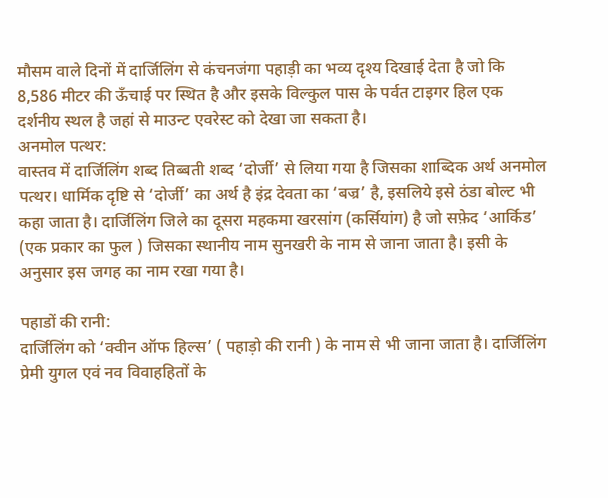मौसम वाले दिनों में दार्जिलिंग से कंचनजंगा पहाड़ी का भव्य दृश्य दिखाई देता है जो कि 8,586 मीटर की ऊँचाई पर स्थित है और इसके विल्कुल पास के पर्वत टाइगर हिल एक दर्शनीय स्थल है जहां से माउन्ट एवरेस्ट को देखा जा सकता है।
अनमोल पत्थर:
वास्तव में दार्जिलिंग शब्द तिब्बती शब्द ‘दोर्जी’ से लिया गया है जिसका शाब्दिक अर्थ अनमोल पत्थर। धार्मिक दृष्टि से ‘दोर्जी’ का अर्थ है इंद्र देवता का ‘बज्र’ है, इसलिये इसे ठंडा बोल्ट भी कहा जाता है। दार्जिलिंग जिले का दूसरा महकमा खरसांग (कर्सियांग) है जो सफ़ेद ‘आर्किड’ (एक प्रकार का फुल ) जिसका स्थानीय नाम सुनखरी के नाम से जाना जाता है। इसी के अनुसार इस जगह का नाम रखा गया है।

पहाडों की रानी:
दार्जिलिंग को ‘क्वीन ऑफ हिल्स’ ( पहाड़ो की रानी ) के नाम से भी जाना जाता है। दार्जिलिंग प्रेमी युगल एवं नव विवाहहितों के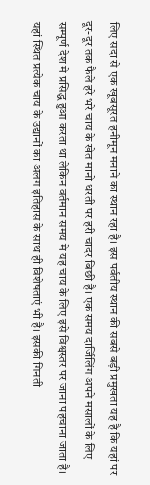लिए सदा से एक खूबसूरत हनीमून मनाने का स्थान रहा है। इस पर्वतीय स्थान की सबसे बड़ी प्रमुखता यह है कि यहां पर दूर-दूर तक फैले हरे भरे चाय के खेत मानो धरती पर हरी चादर बिछी है। एक समय दार्जिलिंग अपने मसालों के लिए सम्पूर्ण देश मे प्रसिद्ध हुआ करता था लेकिन वर्तमान समय मे यह चाय के लिए इसे विश्वस्तर पर जाना पहचाना जाता है। यहां स्थित प्रत्येक चाय के उद्यानों का अलग इतिहास के साथ ही विशेषताएं भी है। इसकी गिनती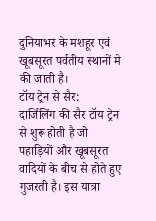दुनियाभर के मशहूर एवं खूबसूरत पर्वतीय स्थानों मे की जाती है।
टॉय ट्रेन से सैर:
दार्जिलिंग की सैर टॉय ट्रेन से शुरू होती है जो पहाड़ियों और खूबसूरत वादियों के बीच से होते हुए गुजरती है। इस यात्रा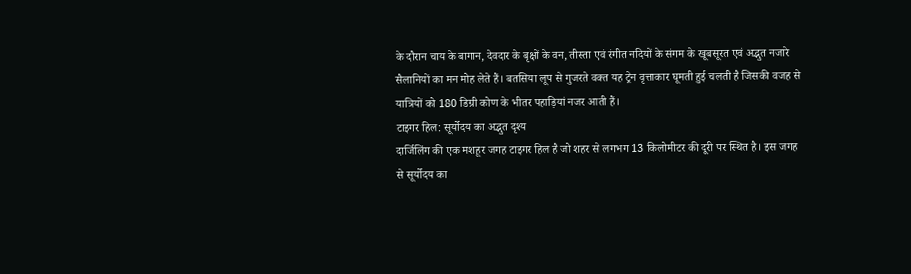के दौरान चाय के बागान, देवदार के बृक्षों के वन, तीस्ता एवं रंगीत नदियों के संगम के खूबसूरत एवं अद्भुत नजारे सैलानियों का मन मोह लेते हैं। बतसिया लूप से गुजरते वक्त यह ट्रेन वृत्ताकार घूमती हुई चलती है जिसकी वजह से यात्रियों को 180 डिग्री कोण के भीतर पहाड़ियां नजर आती हैं।
टाइगर हिल: सूर्योदय का अद्भुत दृश्य
दार्जिलिंग की एक मशहूर जगह टाइगर हिल है जो शहर से लगभग 13 किलोमीटर की दूरी पर स्थित है। इस जगह से सूर्योदय का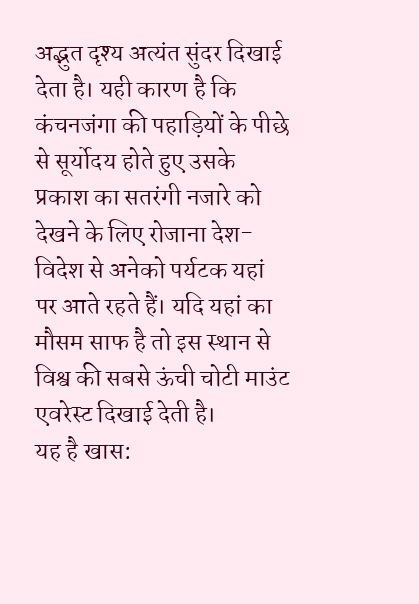अद्भुत दृश्य अत्यंत सुंदर दिखाई देता है। यही कारण है कि कंचनजंगा की पहाड़ियों के पीछे से सूर्योदय होते हुए उसके प्रकाश का सतरंगी नजारे को देखने के लिए रोजाना देश-विदेश से अनेको पर्यटक यहां पर आते रहते हैं। यदि यहां का मौसम साफ है तो इस स्थान से विश्व की सबसे ऊंची चोटी माउंट एवरेस्ट दिखाई देती है।
यह है खास: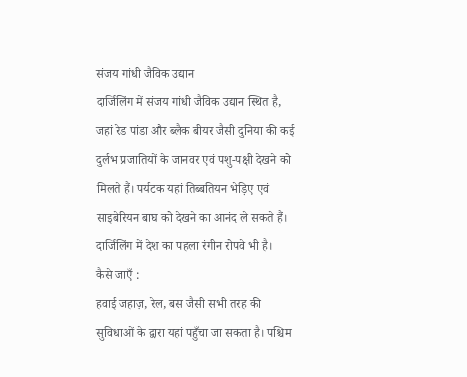संजय गांधी जैविक उद्यान
दार्जिलिंग में संजय गांधी जैविक उद्यान स्थित है, जहां रेड पांडा और ब्लैक बीयर जैसी दुनिया की कई दुर्लभ प्रजातियों के जानवर एवं पशु-पक्षी देखने को मिलते हैं। पर्यटक यहां तिब्बतियन भेड़िए एवं साइबेरियन बाघ को देखने का आनंद ले सकते हैं। दार्जिलिंग में देश का पहला रंगीन रोपवे भी है।
कैसे जाएँ :
हवाई जहाज़, रेल, बस जैसी सभी तरह की सुविधाओं के द्वारा यहां पहुँचा जा सकता है। पश्चिम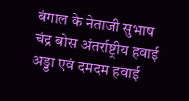बंगाल के नेताजी सुभाष चंद्र बोस अंतर्राष्ट्रीय हवाई अड्डा एवं दमदम हवाई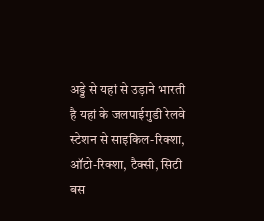अड्डे से यहां से उड़ाने भारती है यहां के जलपाईगुडी रेलवे स्टेशन से साइकिल-रिक्शा, ऑटो-रिक्शा, टैक्सी, सिटी बस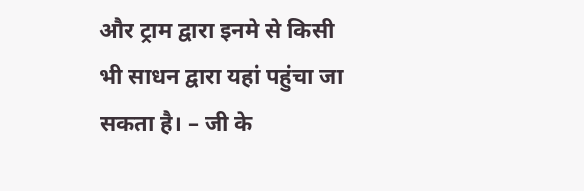और ट्राम द्वारा इनमे से किसी भी साधन द्वारा यहां पहुंचा जा सकता है। – जी के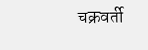चक्रवर्ती